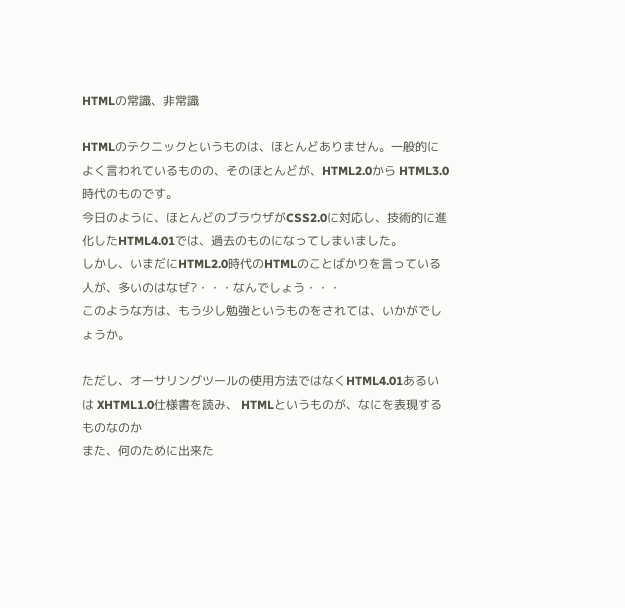HTMLの常識、非常識

HTMLのテクニックというものは、ほとんどありません。一般的によく言われているものの、そのほとんどが、HTML2.0から HTML3.0時代のものです。
今日のように、ほとんどのブラウザがCSS2.0に対応し、技術的に進化したHTML4.01では、過去のものになってしまいました。
しかし、いまだにHTML2.0時代のHTMLのことばかりを言っている人が、多いのはなぜ?・・・なんでしょう・・・
このような方は、もう少し勉強というものをされては、いかがでしょうか。

ただし、オーサリングツールの使用方法ではなくHTML4.01あるいは XHTML1.0仕様書を読み、 HTMLというものが、なにを表現するものなのか
また、何のために出来た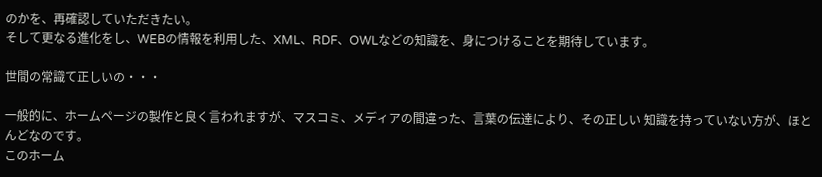のかを、再確認していただきたい。
そして更なる進化をし、WEBの情報を利用した、XML、RDF、OWLなどの知識を、身につけることを期待しています。

世間の常識て正しいの・・・

一般的に、ホームページの製作と良く言われますが、マスコミ、メディアの間違った、言葉の伝達により、その正しい 知識を持っていない方が、ほとんどなのです。
このホーム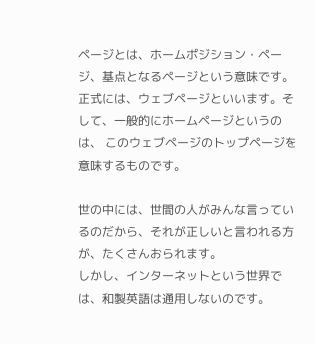ページとは、ホームポジション・ページ、基点となるページという意味です。
正式には、ウェブページといいます。そして、一般的にホームページというのは、 このウェブページのトップページを意味するものです。

世の中には、世間の人がみんな言っているのだから、それが正しいと言われる方が、たくさんおられます。
しかし、インターネットという世界では、和製英語は通用しないのです。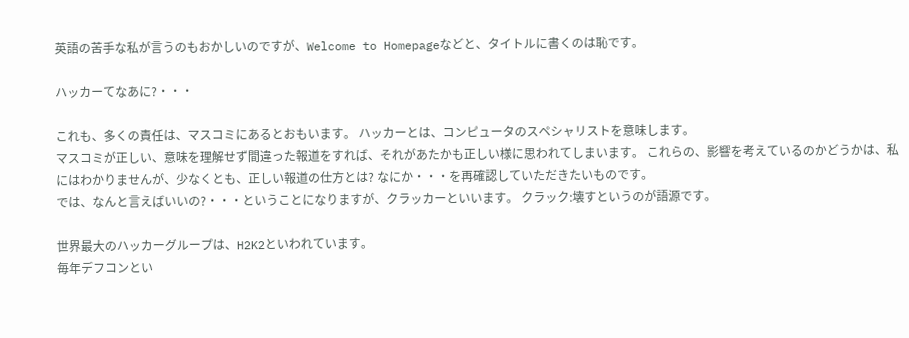英語の苦手な私が言うのもおかしいのですが、Welcome to Homepageなどと、タイトルに書くのは恥です。

ハッカーてなあに?・・・

これも、多くの責任は、マスコミにあるとおもいます。 ハッカーとは、コンピュータのスペシャリストを意味します。
マスコミが正しい、意味を理解せず間違った報道をすれば、それがあたかも正しい様に思われてしまいます。 これらの、影響を考えているのかどうかは、私にはわかりませんが、少なくとも、正しい報道の仕方とは? なにか・・・を再確認していただきたいものです。
では、なんと言えばいいの?・・・ということになりますが、クラッカーといいます。 クラック:壊すというのが語源です。

世界最大のハッカーグループは、H2K2といわれています。
毎年デフコンとい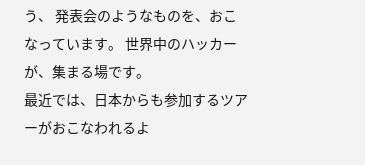う、 発表会のようなものを、おこなっています。 世界中のハッカーが、集まる場です。
最近では、日本からも参加するツアーがおこなわれるよ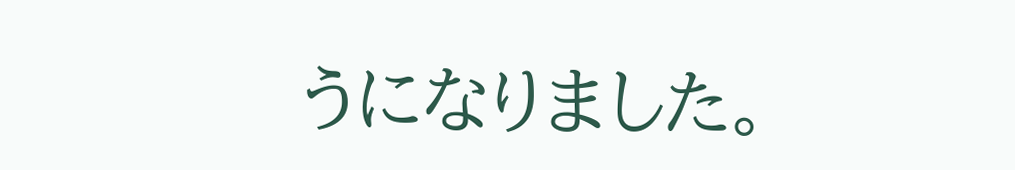うになりました。